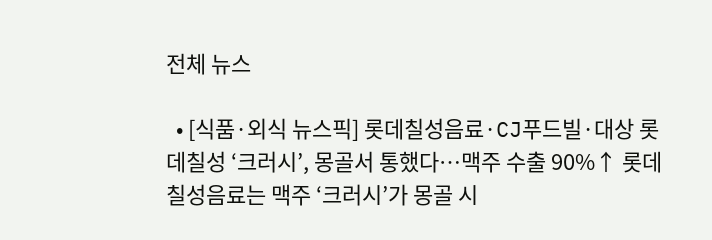전체 뉴스

  • [식품·외식 뉴스픽] 롯데칠성음료·CJ푸드빌·대상 롯데칠성 ‘크러시’, 몽골서 통했다…맥주 수출 90%↑ 롯데칠성음료는 맥주 ‘크러시’가 몽골 시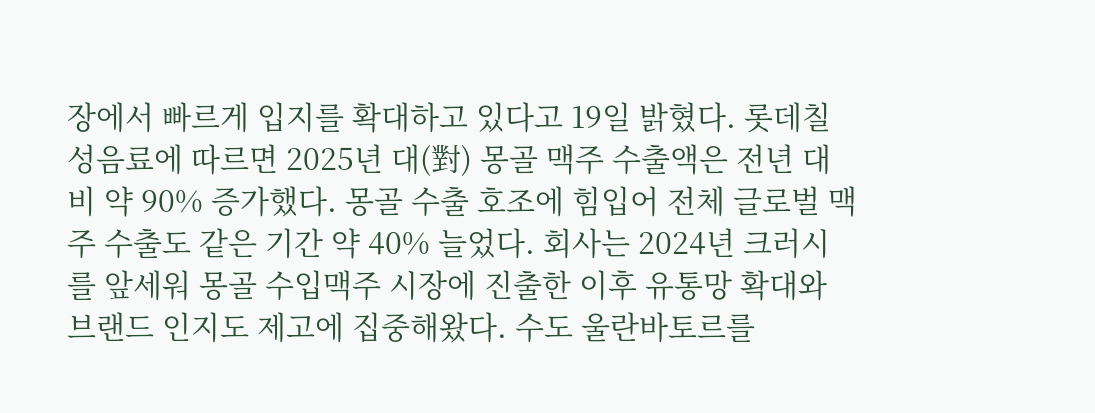장에서 빠르게 입지를 확대하고 있다고 19일 밝혔다. 롯데칠성음료에 따르면 2025년 대(對) 몽골 맥주 수출액은 전년 대비 약 90% 증가했다. 몽골 수출 호조에 힘입어 전체 글로벌 맥주 수출도 같은 기간 약 40% 늘었다. 회사는 2024년 크러시를 앞세워 몽골 수입맥주 시장에 진출한 이후 유통망 확대와 브랜드 인지도 제고에 집중해왔다. 수도 울란바토르를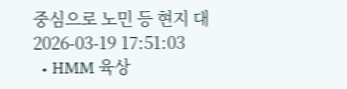중심으로 노민 등 현지 대 2026-03-19 17:51:03
  • HMM 육상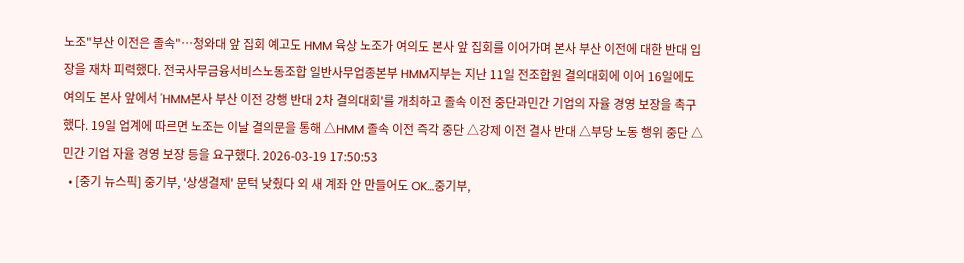노조"부산 이전은 졸속"…청와대 앞 집회 예고도 HMM 육상 노조가 여의도 본사 앞 집회를 이어가며 본사 부산 이전에 대한 반대 입장을 재차 피력했다. 전국사무금융서비스노동조합 일반사무업종본부 HMM지부는 지난 11일 전조합원 결의대회에 이어 16일에도 여의도 본사 앞에서 'HMM본사 부산 이전 강행 반대 2차 결의대회'를 개최하고 졸속 이전 중단과민간 기업의 자율 경영 보장을 촉구했다. 19일 업계에 따르면 노조는 이날 결의문을 통해 △HMM 졸속 이전 즉각 중단 △강제 이전 결사 반대 △부당 노동 행위 중단 △민간 기업 자율 경영 보장 등을 요구했다. 2026-03-19 17:50:53
  • [중기 뉴스픽] 중기부, '상생결제' 문턱 낮췄다 외 새 계좌 안 만들어도 OK…중기부,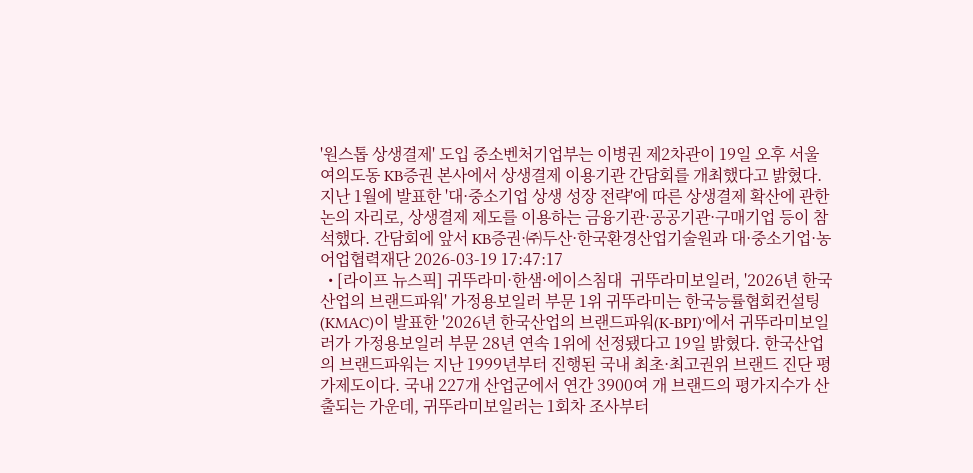'원스톱 상생결제' 도입 중소벤처기업부는 이병권 제2차관이 19일 오후 서울 여의도동 KB증권 본사에서 상생결제 이용기관 간담회를 개최했다고 밝혔다. 지난 1월에 발표한 '대·중소기업 상생 성장 전략'에 따른 상생결제 확산에 관한 논의 자리로, 상생결제 제도를 이용하는 금융기관·공공기관·구매기업 등이 참석했다. 간담회에 앞서 KB증권·㈜두산·한국환경산업기술원과 대·중소기업·농어업협력재단 2026-03-19 17:47:17
  • [라이프 뉴스픽] 귀뚜라미·한샘·에이스침대  귀뚜라미보일러, '2026년 한국산업의 브랜드파워' 가정용보일러 부문 1위 귀뚜라미는 한국능률협회컨설팅(KMAC)이 발표한 '2026년 한국산업의 브랜드파워(K-BPI)'에서 귀뚜라미보일러가 가정용보일러 부문 28년 연속 1위에 선정됐다고 19일 밝혔다. 한국산업의 브랜드파워는 지난 1999년부터 진행된 국내 최초·최고권위 브랜드 진단 평가제도이다. 국내 227개 산업군에서 연간 3900여 개 브랜드의 평가지수가 산출되는 가운데, 귀뚜라미보일러는 1회차 조사부터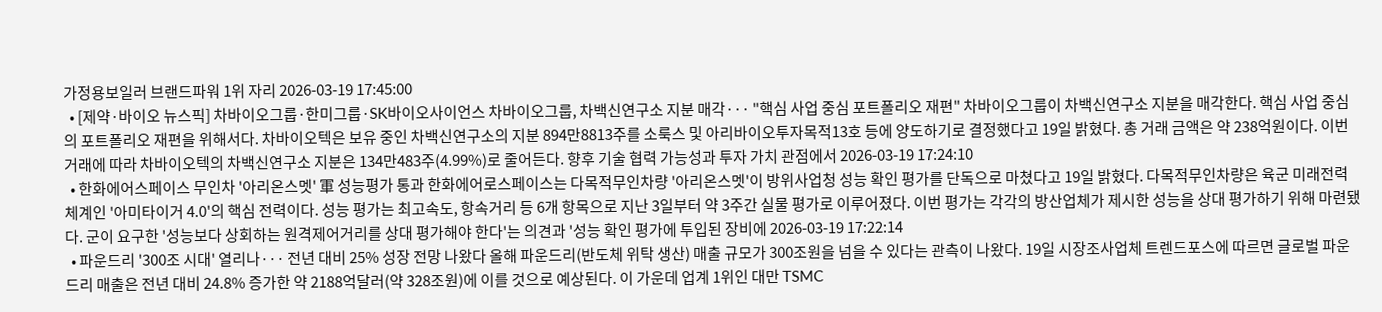가정용보일러 브랜드파워 1위 자리 2026-03-19 17:45:00
  • [제약·바이오 뉴스픽] 차바이오그룹·한미그룹·SK바이오사이언스 차바이오그룹, 차백신연구소 지분 매각··· "핵심 사업 중심 포트폴리오 재편" 차바이오그룹이 차백신연구소 지분을 매각한다. 핵심 사업 중심의 포트폴리오 재편을 위해서다. 차바이오텍은 보유 중인 차백신연구소의 지분 894만8813주를 소룩스 및 아리바이오투자목적13호 등에 양도하기로 결정했다고 19일 밝혔다. 총 거래 금액은 약 238억원이다. 이번 거래에 따라 차바이오텍의 차백신연구소 지분은 134만483주(4.99%)로 줄어든다. 향후 기술 협력 가능성과 투자 가치 관점에서 2026-03-19 17:24:10
  • 한화에어스페이스 무인차 '아리온스멧' 軍 성능평가 통과 한화에어로스페이스는 다목적무인차량 '아리온스멧'이 방위사업청 성능 확인 평가를 단독으로 마쳤다고 19일 밝혔다. 다목적무인차량은 육군 미래전력 체계인 '아미타이거 4.0'의 핵심 전력이다. 성능 평가는 최고속도, 항속거리 등 6개 항목으로 지난 3일부터 약 3주간 실물 평가로 이루어졌다. 이번 평가는 각각의 방산업체가 제시한 성능을 상대 평가하기 위해 마련됐다. 군이 요구한 '성능보다 상회하는 원격제어거리를 상대 평가해야 한다'는 의견과 '성능 확인 평가에 투입된 장비에 2026-03-19 17:22:14
  • 파운드리 '300조 시대' 열리나··· 전년 대비 25% 성장 전망 나왔다 올해 파운드리(반도체 위탁 생산) 매출 규모가 300조원을 넘을 수 있다는 관측이 나왔다. 19일 시장조사업체 트렌드포스에 따르면 글로벌 파운드리 매출은 전년 대비 24.8% 증가한 약 2188억달러(약 328조원)에 이를 것으로 예상된다. 이 가운데 업계 1위인 대만 TSMC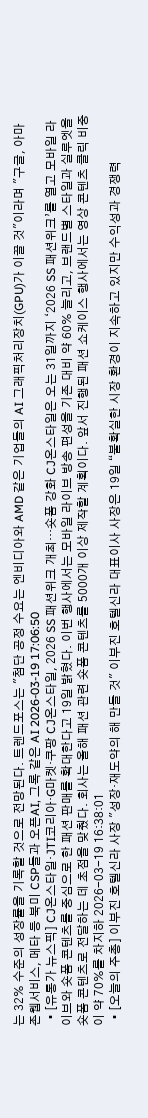는 32% 수준의 성장률을 기록할 것으로 전망된다. 트렌드포스는 "첨단 공정 수요는 엔비디아와 AMD 같은 기업들의 AI 그래픽처리장치(GPU)가 이끌 것"이라며 "구글, 아마존웹서비스, 메타 등 북미 CSP들과 오픈AI, 그록 같은 AI 2026-03-19 17:06:50
  • [유통가 뉴스픽] CJ온스타일·JTI코리아·G마켓·쿠팡 CJ온스타일, 2026 SS 패션위크 개최…숏폼 강화 CJ온스타일은 오는 31일까지 ‘2026 SS 패션위크’를 열고 모바일 라이브와 숏폼 콘텐츠를 중심으로 한 패션 판매를 확대한다고 19일 밝혔다. 이번 행사에서는 모바일 라이브 방송 편성을 기존 대비 약 60% 늘리고, 브랜드별 스타일과 실루엣을 숏폼 콘텐츠로 전달하는 데 초점을 맞췄다. 회사는 올해 패션 관련 숏폼 콘텐츠를 5000개 이상 제작할 계획이다. 앞서 진행된 패션 쇼케이스 행사에서는 영상 콘텐츠 클릭 비중이 약 70%를 차지하 2026-03-19 16:38:01
  • [오늘의 주총] 이부진 호텔신라 사장 "성장·재도약의 해 만들 것" 이부진 호텔신라 대표이사 사장은 19일 “불확실한 시장 환경이 지속하고 있지만 수익성과 경쟁력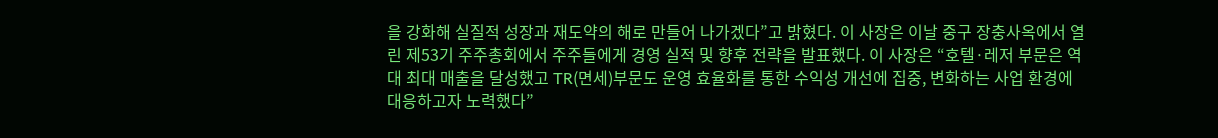을 강화해 실질적 성장과 재도약의 해로 만들어 나가겠다”고 밝혔다. 이 사장은 이날 중구 장충사옥에서 열린 제53기 주주총회에서 주주들에게 경영 실적 및 향후 전략을 발표했다. 이 사장은 “호텔·레저 부문은 역대 최대 매출을 달성했고 TR(면세)부문도 운영 효율화를 통한 수익성 개선에 집중, 변화하는 사업 환경에 대응하고자 노력했다”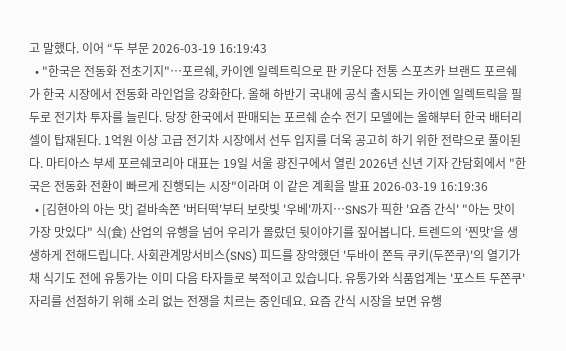고 말했다. 이어 “두 부문 2026-03-19 16:19:43
  • "한국은 전동화 전초기지"…포르쉐, 카이엔 일렉트릭으로 판 키운다 전통 스포츠카 브랜드 포르쉐가 한국 시장에서 전동화 라인업을 강화한다. 올해 하반기 국내에 공식 출시되는 카이엔 일렉트릭을 필두로 전기차 투자를 늘린다. 당장 한국에서 판매되는 포르쉐 순수 전기 모델에는 올해부터 한국 배터리 셀이 탑재된다. 1억원 이상 고급 전기차 시장에서 선두 입지를 더욱 공고히 하기 위한 전략으로 풀이된다. 마티아스 부세 포르쉐코리아 대표는 19일 서울 광진구에서 열린 2026년 신년 기자 간담회에서 "한국은 전동화 전환이 빠르게 진행되는 시장"이라며 이 같은 계획을 발표 2026-03-19 16:19:36
  • [김현아의 아는 맛] 겉바속쫀 '버터떡'부터 보랏빛 '우베'까지…SNS가 픽한 '요즘 간식' "아는 맛이 가장 맛있다" 식(食) 산업의 유행을 넘어 우리가 몰랐던 뒷이야기를 짚어봅니다. 트렌드의 ‘찐맛’을 생생하게 전해드립니다. 사회관계망서비스(SNS) 피드를 장악했던 '두바이 쫀득 쿠키(두쫀쿠)'의 열기가 채 식기도 전에 유통가는 이미 다음 타자들로 북적이고 있습니다. 유통가와 식품업계는 '포스트 두쫀쿠' 자리를 선점하기 위해 소리 없는 전쟁을 치르는 중인데요. 요즘 간식 시장을 보면 유행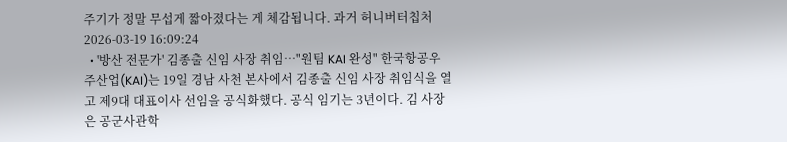주기가 정말 무섭게 짧아졌다는 게 체감됩니다. 과거 허니버터칩처 2026-03-19 16:09:24
  • '방산 전문가' 김종출 신임 사장 취임…"원팀 KAI 완성" 한국항공우주산업(KAI)는 19일 경남 사천 본사에서 김종출 신임 사장 취임식을 열고 제9대 대표이사 선임을 공식화했다. 공식 임기는 3년이다. 김 사장은 공군사관학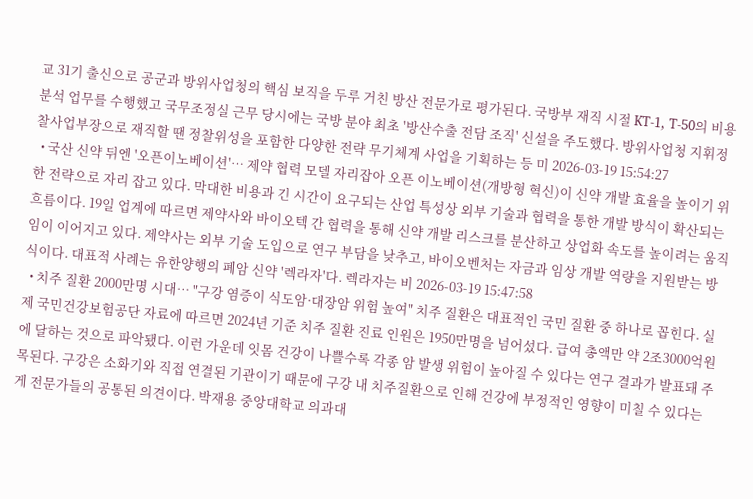교 31기 출신으로 공군과 방위사업청의 핵심 보직을 두루 거친 방산 전문가로 평가된다. 국방부 재직 시절 KT-1, T-50의 비용 분석 업무를 수행했고 국무조정실 근무 당시에는 국방 분야 최초 '방산수출 전담 조직' 신설을 주도했다. 방위사업청 지휘정찰사업부장으로 재직할 땐 정찰위성을 포함한 다양한 전략 무기체계 사업을 기획하는 등 미 2026-03-19 15:54:27
  • 국산 신약 뒤엔 '오픈이노베이션'… 제약 협력 모델 자리잡아 오픈 이노베이션(개방형 혁신)이 신약 개발 효율을 높이기 위한 전략으로 자리 잡고 있다. 막대한 비용과 긴 시간이 요구되는 산업 특성상 외부 기술과 협력을 통한 개발 방식이 확산되는 흐름이다. 19일 업계에 따르면 제약사와 바이오텍 간 협력을 통해 신약 개발 리스크를 분산하고 상업화 속도를 높이려는 움직임이 이어지고 있다. 제약사는 외부 기술 도입으로 연구 부담을 낮추고, 바이오벤처는 자금과 임상 개발 역량을 지원받는 방식이다. 대표적 사례는 유한양행의 폐암 신약 '렉라자'다. 렉라자는 비 2026-03-19 15:47:58
  • 치주 질환 2000만명 시대… "구강 염증이 식도암·대장암 위험 높여" 치주 질환은 대표적인 국민 질환 중 하나로 꼽힌다. 실제 국민건강보험공단 자료에 따르면 2024년 기준 치주 질환 진료 인원은 1950만명을 넘어섰다. 급여 총액만 약 2조3000억원에 달하는 것으로 파악됐다. 이런 가운데 잇몸 건강이 나쁠수록 각종 암 발생 위험이 높아질 수 있다는 연구 결과가 발표돼 주목된다. 구강은 소화기와 직접 연결된 기관이기 때문에 구강 내 치주질환으로 인해 건강에 부정적인 영향이 미칠 수 있다는 게 전문가들의 공통된 의견이다. 박재용 중앙대학교 의과대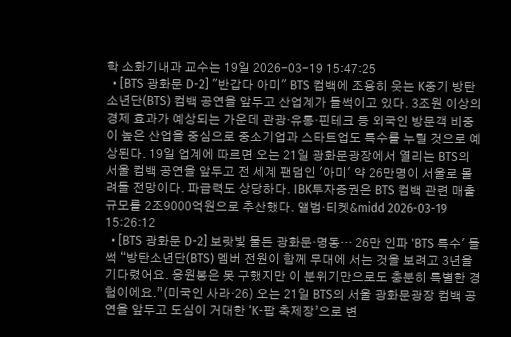학 소화기내과 교수는 19일 2026-03-19 15:47:25
  • [BTS 광화문 D-2] "반갑다 아미" BTS 컴백에 조용히 웃는 K중기 방탄소년단(BTS) 컴백 공연을 앞두고 산업계가 들썩이고 있다. 3조원 이상의 경제 효과가 예상되는 가운데 관광·유통·핀테크 등 외국인 방문객 비중이 높은 산업을 중심으로 중소기업과 스타트업도 특수를 누릴 것으로 예상된다. 19일 업계에 따르면 오는 21일 광화문광장에서 열리는 BTS의 서울 컴백 공연을 앞두고 전 세계 팬덤인 '아미' 약 26만명이 서울로 몰려들 전망이다. 파급력도 상당하다. IBK투자증권은 BTS 컴백 관련 매출 규모를 2조9000억원으로 추산했다. 앨범·티켓&midd 2026-03-19 15:26:12
  • [BTS 광화문 D-2] 보랏빛 물든 광화문·명동… 26만 인파 'BTS 특수' 들썩 “방탄소년단(BTS) 멤버 전원이 함께 무대에 서는 것을 보려고 3년을 기다렸어요. 응원봉은 못 구했지만 이 분위기만으로도 충분히 특별한 경험이에요.”(미국인 사라·26) 오는 21일 BTS의 서울 광화문광장 컴백 공연을 앞두고 도심이 거대한 ‘K-팝 축제장’으로 변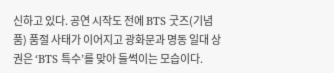신하고 있다. 공연 시작도 전에 BTS 굿즈(기념품) 품절 사태가 이어지고 광화문과 명동 일대 상권은 ‘BTS 특수’를 맞아 들썩이는 모습이다.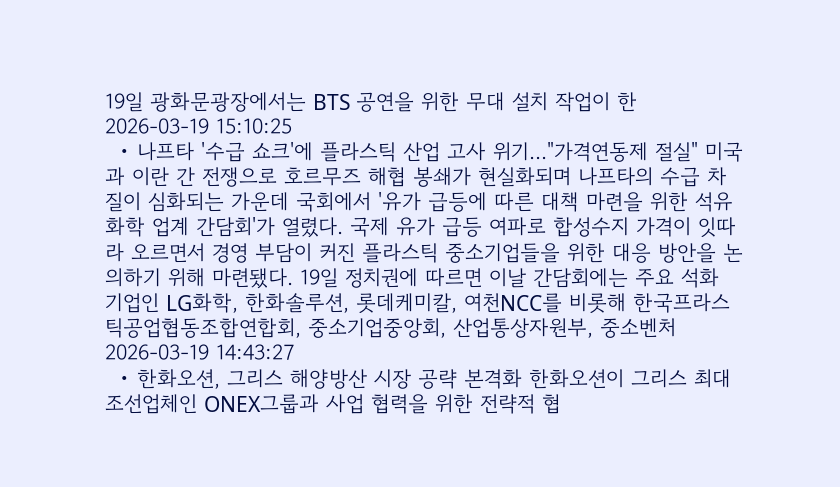19일 광화문광장에서는 BTS 공연을 위한 무대 설치 작업이 한 2026-03-19 15:10:25
  • 나프타 '수급 쇼크'에 플라스틱 산업 고사 위기..."가격연동제 절실" 미국과 이란 간 전쟁으로 호르무즈 해협 봉쇄가 현실화되며 나프타의 수급 차질이 심화되는 가운데 국회에서 '유가 급등에 따른 대책 마련을 위한 석유화학 업계 간담회'가 열렸다. 국제 유가 급등 여파로 합성수지 가격이 잇따라 오르면서 경영 부담이 커진 플라스틱 중소기업들을 위한 대응 방안을 논의하기 위해 마련됐다. 19일 정치권에 따르면 이날 간담회에는 주요 석화 기업인 LG화학, 한화솔루션, 롯데케미칼, 여천NCC를 비롯해 한국프라스틱공업협동조합연합회, 중소기업중앙회, 산업통상자원부, 중소벤처 2026-03-19 14:43:27
  • 한화오션, 그리스 해양방산 시장 공략 본격화 한화오션이 그리스 최대 조선업체인 ONEX그룹과 사업 협력을 위한 전략적 협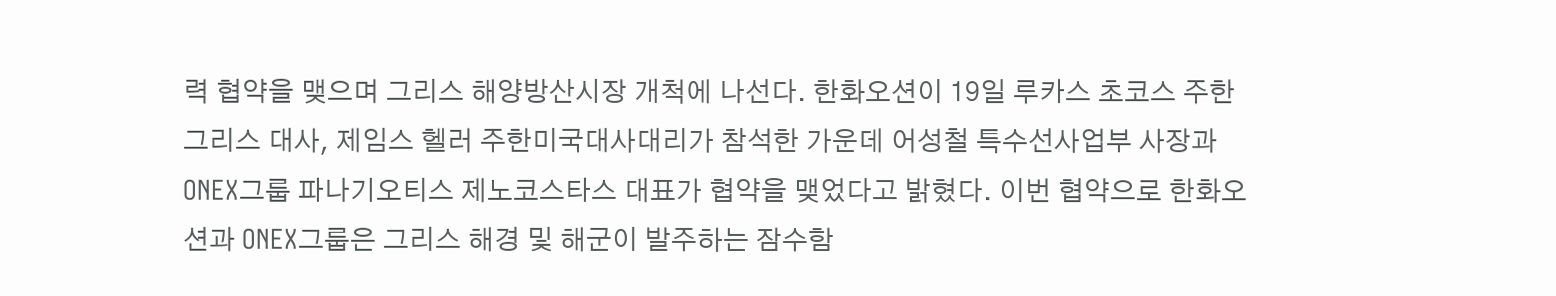력 협약을 맺으며 그리스 해양방산시장 개척에 나선다. 한화오션이 19일 루카스 초코스 주한 그리스 대사, 제임스 헬러 주한미국대사대리가 참석한 가운데 어성철 특수선사업부 사장과 ONEX그룹 파나기오티스 제노코스타스 대표가 협약을 맺었다고 밝혔다. 이번 협약으로 한화오션과 ONEX그룹은 그리스 해경 및 해군이 발주하는 잠수함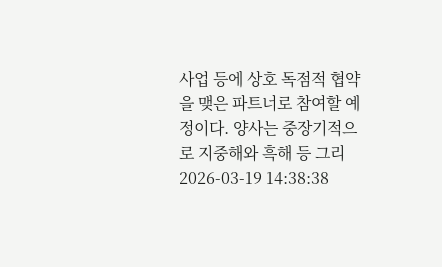사업 등에 상호 독점적 협약을 맺은 파트너로 참여할 예정이다. 양사는 중장기적으로 지중해와 흑해 등 그리 2026-03-19 14:38:38